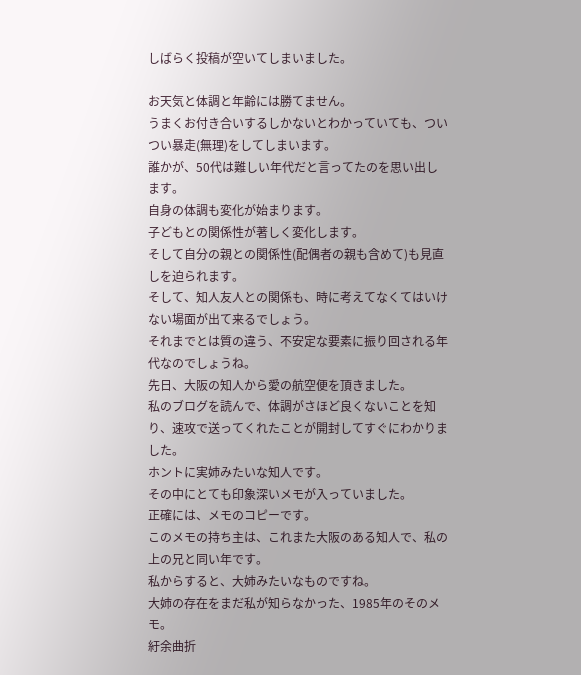しばらく投稿が空いてしまいました。

お天気と体調と年齢には勝てません。
うまくお付き合いするしかないとわかっていても、ついつい暴走(無理)をしてしまいます。
誰かが、50代は難しい年代だと言ってたのを思い出します。
自身の体調も変化が始まります。
子どもとの関係性が著しく変化します。
そして自分の親との関係性(配偶者の親も含めて)も見直しを迫られます。
そして、知人友人との関係も、時に考えてなくてはいけない場面が出て来るでしょう。
それまでとは質の違う、不安定な要素に振り回される年代なのでしょうね。
先日、大阪の知人から愛の航空便を頂きました。
私のブログを読んで、体調がさほど良くないことを知り、速攻で送ってくれたことが開封してすぐにわかりました。
ホントに実姉みたいな知人です。
その中にとても印象深いメモが入っていました。
正確には、メモのコピーです。
このメモの持ち主は、これまた大阪のある知人で、私の上の兄と同い年です。
私からすると、大姉みたいなものですね。
大姉の存在をまだ私が知らなかった、1985年のそのメモ。
紆余曲折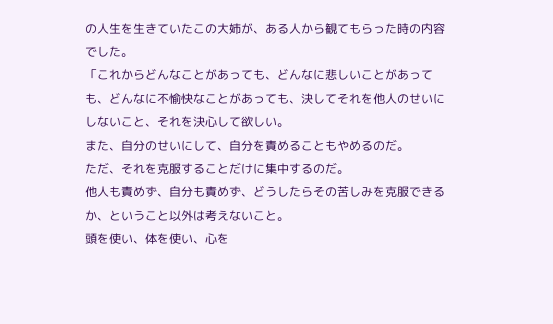の人生を生きていたこの大姉が、ある人から観てもらった時の内容でした。
「これからどんなことがあっても、どんなに悲しいことがあっても、どんなに不愉快なことがあっても、決してそれを他人のせいにしないこと、それを決心して欲しい。
また、自分のせいにして、自分を責めることもやめるのだ。
ただ、それを克服することだけに集中するのだ。
他人も責めず、自分も責めず、どうしたらその苦しみを克服できるか、ということ以外は考えないこと。
頭を使い、体を使い、心を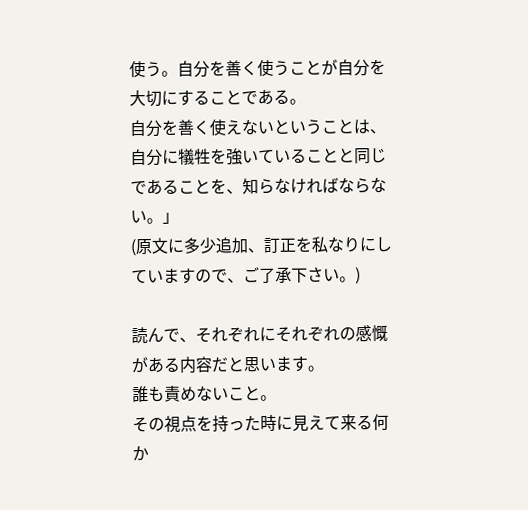使う。自分を善く使うことが自分を大切にすることである。
自分を善く使えないということは、自分に犠牲を強いていることと同じであることを、知らなければならない。」
(原文に多少追加、訂正を私なりにしていますので、ご了承下さい。)

読んで、それぞれにそれぞれの感慨がある内容だと思います。
誰も責めないこと。
その視点を持った時に見えて来る何か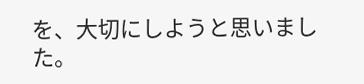を、大切にしようと思いました。